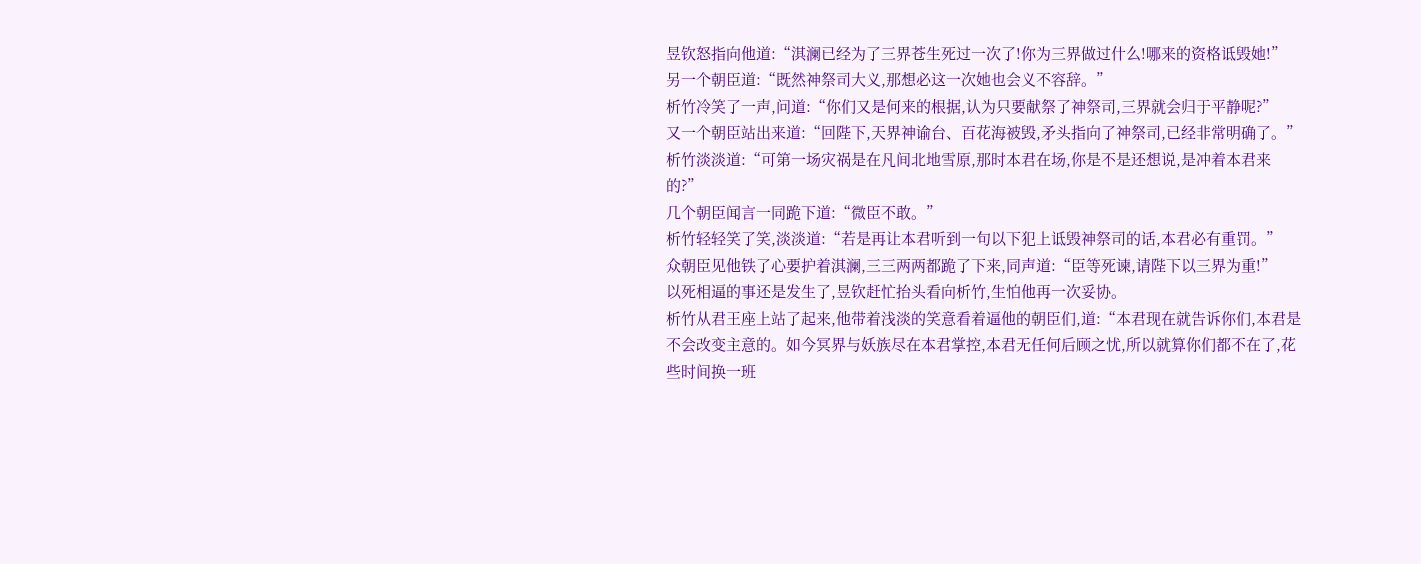昱钦怒指向他道:“淇澜已经为了三界苍生死过一次了!你为三界做过什么!哪来的资格诋毁她!”
另一个朝臣道:“既然神祭司大义,那想必这一次她也会义不容辞。”
析竹冷笑了一声,问道:“你们又是何来的根据,认为只要献祭了神祭司,三界就会归于平静呢?”
又一个朝臣站出来道:“回陛下,天界神谕台、百花海被毁,矛头指向了神祭司,已经非常明确了。”
析竹淡淡道:“可第一场灾祸是在凡间北地雪原,那时本君在场,你是不是还想说,是冲着本君来的?”
几个朝臣闻言一同跪下道:“微臣不敢。”
析竹轻轻笑了笑,淡淡道:“若是再让本君听到一句以下犯上诋毁神祭司的话,本君必有重罚。”
众朝臣见他铁了心要护着淇澜,三三两两都跪了下来,同声道:“臣等死谏,请陛下以三界为重!”
以死相逼的事还是发生了,昱钦赶忙抬头看向析竹,生怕他再一次妥协。
析竹从君王座上站了起来,他带着浅淡的笑意看着逼他的朝臣们,道:“本君现在就告诉你们,本君是不会改变主意的。如今冥界与妖族尽在本君掌控,本君无任何后顾之忧,所以就算你们都不在了,花些时间换一班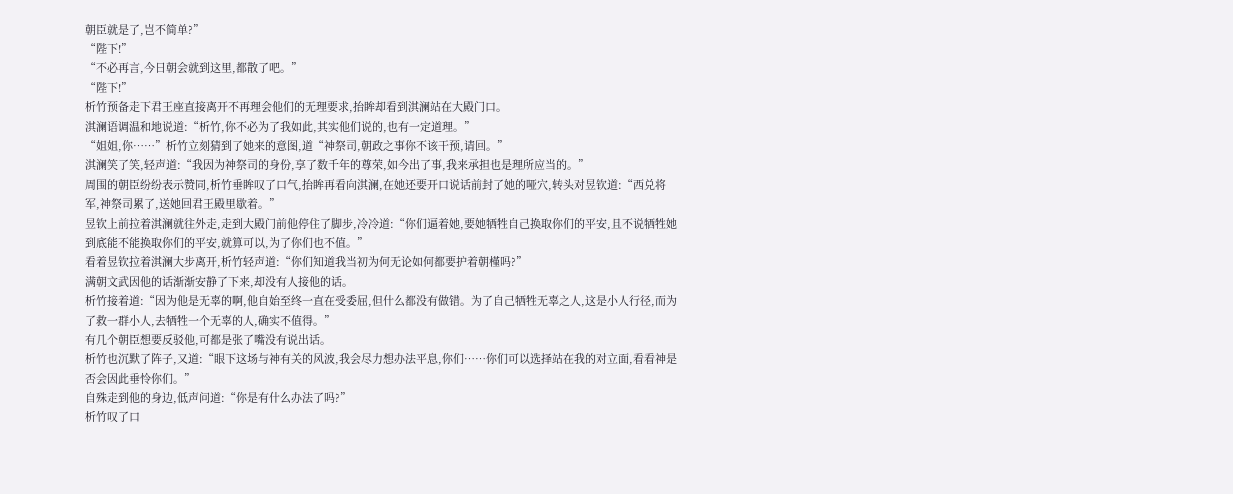朝臣就是了,岂不简单?”
“陛下!”
“不必再言,今日朝会就到这里,都散了吧。”
“陛下!”
析竹预备走下君王座直接离开不再理会他们的无理要求,抬眸却看到淇澜站在大殿门口。
淇澜语调温和地说道:“析竹,你不必为了我如此,其实他们说的,也有一定道理。”
“姐姐,你……”析竹立刻猜到了她来的意图,道“神祭司,朝政之事你不该干预,请回。”
淇澜笑了笑,轻声道:“我因为神祭司的身份,享了数千年的尊荣,如今出了事,我来承担也是理所应当的。”
周围的朝臣纷纷表示赞同,析竹垂眸叹了口气,抬眸再看向淇澜,在她还要开口说话前封了她的哑穴,转头对昱钦道:“西兑将军,神祭司累了,送她回君王殿里歇着。”
昱钦上前拉着淇澜就往外走,走到大殿门前他停住了脚步,冷冷道:“你们逼着她,要她牺牲自己换取你们的平安,且不说牺牲她到底能不能换取你们的平安,就算可以,为了你们也不值。”
看着昱钦拉着淇澜大步离开,析竹轻声道:“你们知道我当初为何无论如何都要护着朝槿吗?”
满朝文武因他的话渐渐安静了下来,却没有人接他的话。
析竹接着道:“因为他是无辜的啊,他自始至终一直在受委屈,但什么都没有做错。为了自己牺牲无辜之人,这是小人行径,而为了救一群小人,去牺牲一个无辜的人,确实不值得。”
有几个朝臣想要反驳他,可都是张了嘴没有说出话。
析竹也沉默了阵子,又道:“眼下这场与神有关的风波,我会尽力想办法平息,你们……你们可以选择站在我的对立面,看看神是否会因此垂怜你们。”
自殊走到他的身边,低声问道:“你是有什么办法了吗?”
析竹叹了口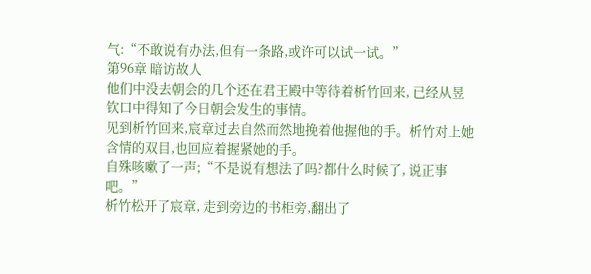气:“不敢说有办法,但有一条路,或许可以试一试。”
第96章 暗访故人
他们中没去朝会的几个还在君王殿中等待着析竹回来, 已经从昱钦口中得知了今日朝会发生的事情。
见到析竹回来,宸章过去自然而然地挽着他握他的手。析竹对上她含情的双目,也回应着握紧她的手。
自殊咳嗽了一声;“不是说有想法了吗?都什么时候了, 说正事吧。”
析竹松开了宸章, 走到旁边的书柜旁,翻出了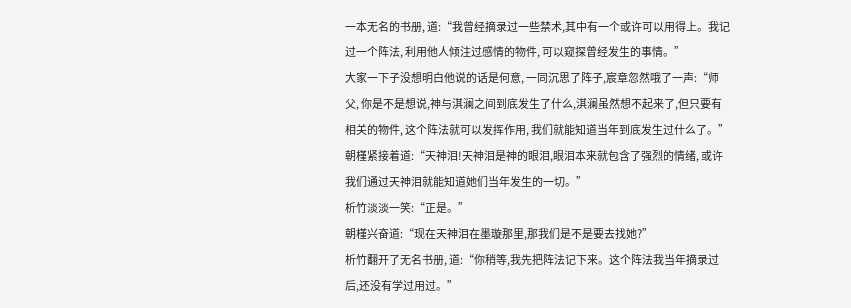一本无名的书册, 道:“我曾经摘录过一些禁术,其中有一个或许可以用得上。我记过一个阵法, 利用他人倾注过感情的物件, 可以窥探曾经发生的事情。”
大家一下子没想明白他说的话是何意, 一同沉思了阵子,宸章忽然哦了一声:“师父, 你是不是想说,神与淇澜之间到底发生了什么,淇澜虽然想不起来了,但只要有相关的物件, 这个阵法就可以发挥作用, 我们就能知道当年到底发生过什么了。”
朝槿紧接着道:“天神泪!天神泪是神的眼泪,眼泪本来就包含了强烈的情绪, 或许我们通过天神泪就能知道她们当年发生的一切。”
析竹淡淡一笑:“正是。”
朝槿兴奋道:“现在天神泪在墨璇那里,那我们是不是要去找她?”
析竹翻开了无名书册, 道:“你稍等,我先把阵法记下来。这个阵法我当年摘录过后,还没有学过用过。”